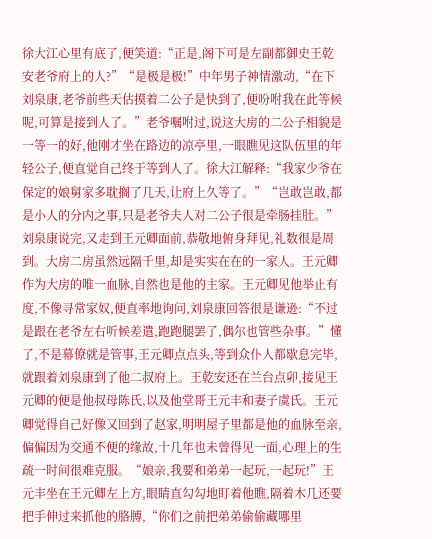徐大江心里有底了,便笑道:“正是,阁下可是左副都御史王乾安老爷府上的人?”“是极是极!”中年男子神情激动,“在下刘泉康,老爷前些天估摸着二公子是快到了,便吩咐我在此等候呢,可算是接到人了。”老爷嘱咐过,说这大房的二公子相貌是一等一的好,他刚才坐在路边的凉亭里,一眼瞧见这队伍里的年轻公子,便直觉自己终于等到人了。徐大江解释:“我家少爷在保定的娘舅家多耽搁了几天,让府上久等了。”“岂敢岂敢,都是小人的分内之事,只是老爷夫人对二公子很是牵肠挂肚。”刘泉康说完,又走到王元卿面前,恭敬地俯身拜见,礼数很是周到。大房二房虽然远隔千里,却是实实在在的一家人。王元卿作为大房的唯一血脉,自然也是他的主家。王元卿见他举止有度,不像寻常家奴,便直率地询问,刘泉康回答很是谦逊:“不过是跟在老爷左右听候差遣,跑跑腿罢了,偶尔也管些杂事。”懂了,不是幕僚就是管事,王元卿点点头,等到众仆人都歇息完毕,就跟着刘泉康到了他二叔府上。王乾安还在兰台点卯,接见王元卿的便是他叔母陈氏,以及他堂哥王元丰和妻子虞氏。王元卿觉得自己好像又回到了赵家,明明屋子里都是他的血脉至亲,偏偏因为交通不便的缘故,十几年也未曾得见一面,心理上的生疏一时间很难克服。“娘亲,我要和弟弟一起玩,一起玩!”王元丰坐在王元卿左上方,眼睛直勾勾地盯着他瞧,隔着木几还要把手伸过来抓他的胳膊,“你们之前把弟弟偷偷藏哪里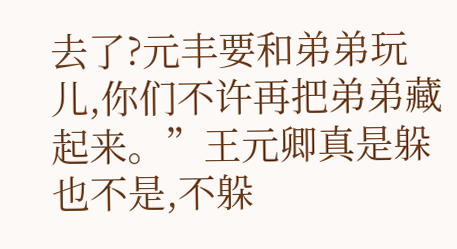去了?元丰要和弟弟玩儿,你们不许再把弟弟藏起来。”王元卿真是躲也不是,不躲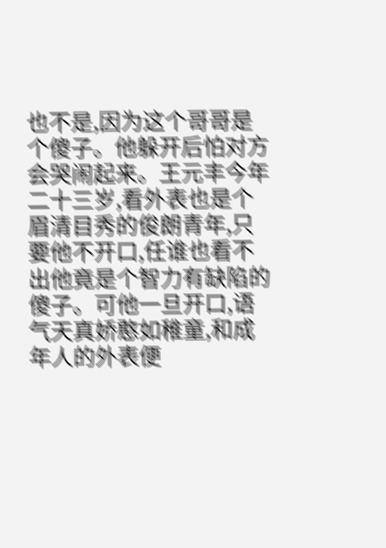也不是,因为这个哥哥是个傻子。他躲开后怕对方会哭闹起来。王元丰今年二十三岁,看外表也是个眉清目秀的俊朗青年,只要他不开口,任谁也看不出他竟是个智力有缺陷的傻子。可他一旦开口,语气天真娇憨如稚童,和成年人的外表便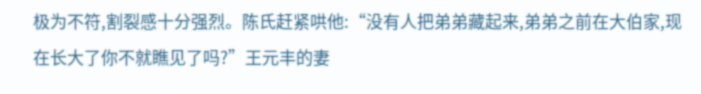极为不符,割裂感十分强烈。陈氏赶紧哄他:“没有人把弟弟藏起来,弟弟之前在大伯家,现在长大了你不就瞧见了吗?”王元丰的妻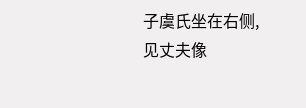子虞氏坐在右侧,见丈夫像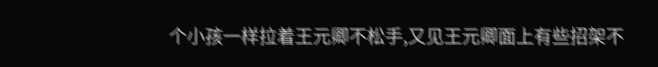个小孩一样拉着王元卿不松手,又见王元卿面上有些招架不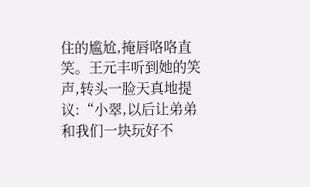住的尴尬,掩唇咯咯直笑。王元丰听到她的笑声,转头一脸天真地提议:“小翠,以后让弟弟和我们一块玩好不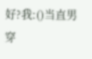好?我:()当直男穿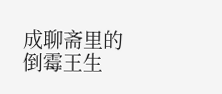成聊斋里的倒霉王生